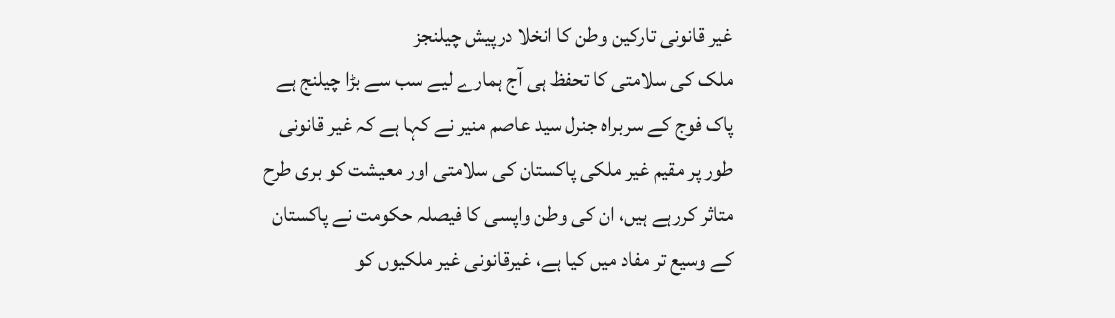غیر قانونی تارکین وطن کا انخلا درپیش چیلنجز
ملک کی سلامتی کا تحفظ ہی آج ہمارے لیے سب سے بڑا چیلنج ہے
پاک فوج کے سربراہ جنرل سید عاصم منیر نے کہا ہے کہ غیر قانونی طور پر مقیم غیر ملکی پاکستان کی سلامتی اور معیشت کو بری طرح متاثر کررہے ہیں، ان کی وطن واپسی کا فیصلہ حکومت نے پاکستان کے وسیع تر مفاد میں کیا ہے، غیرقانونی غیر ملکیوں کو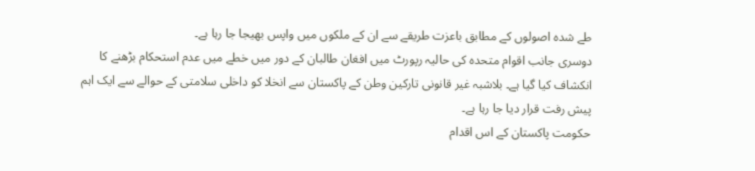طے شدہ اصولوں کے مطابق باعزت طریقے سے ان کے ملکوں میں واپس بھیجا جا رہا ہے۔
دوسری جانب اقوام متحدہ کی حالیہ رپورٹ میں افغان طالبان کے دور میں خطے میں عدم استحکام بڑھنے کا انکشاف کیا گیا ہے۔ بلاشبہ غیر قانونی تارکین وطن کے پاکستان سے انخلا کو داخلی سلامتی کے حوالے سے ایک اہم پیش رفت قرار دیا جا رہا ہے۔
حکومت پاکستان کے اس اقدام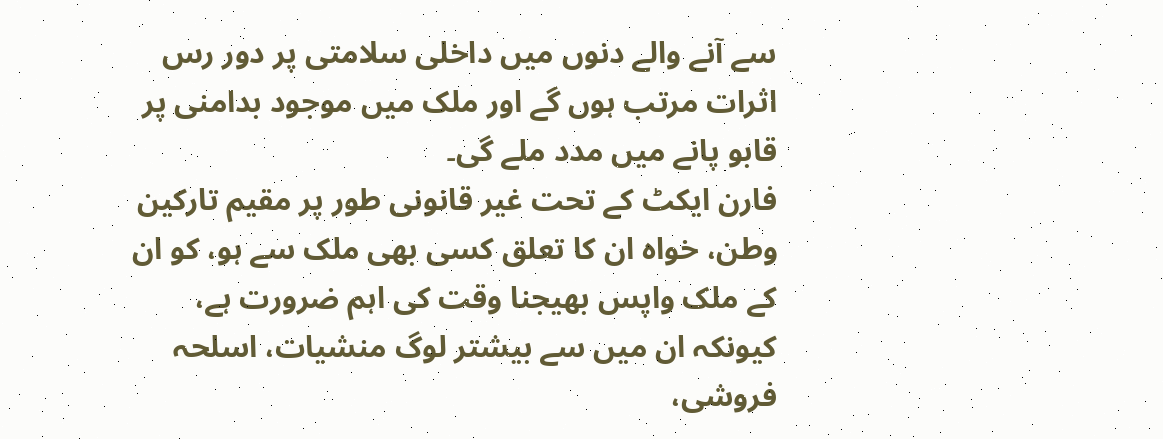سے آنے والے دنوں میں داخلی سلامتی پر دور رس اثرات مرتب ہوں گے اور ملک میں موجود بدامنی پر قابو پانے میں مدد ملے گی۔
فارن ایکٹ کے تحت غیر قانونی طور پر مقیم تارکین وطن، خواہ ان کا تعلق کسی بھی ملک سے ہو، کو ان کے ملک واپس بھیجنا وقت کی اہم ضرورت ہے، کیونکہ ان میں سے بیشتر لوگ منشیات، اسلحہ فروشی،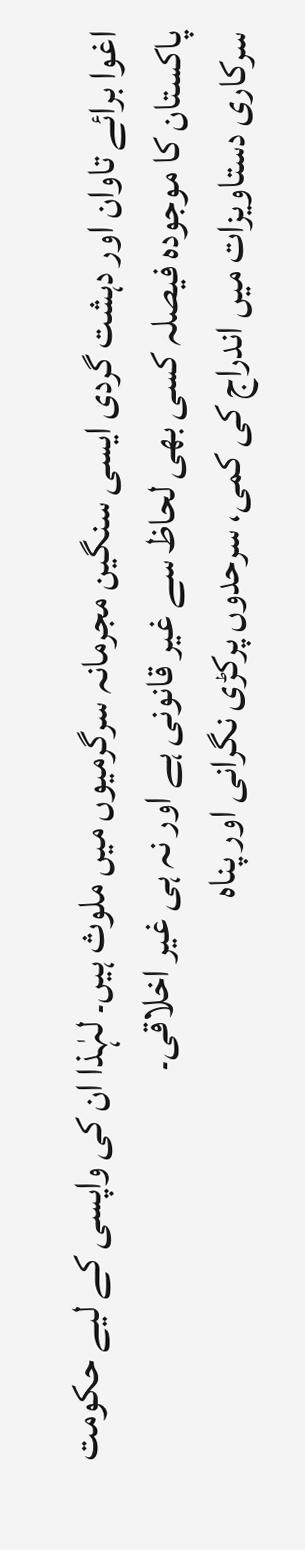اغوا برائے تاوان اور دہشت گردی ایسی سنگین مجرمانہ سرگرمیوں میں ملوث ہیں۔ لہٰذا ان کی واپسی کے لیے حکومت پاکستان کا موجودہ فیصلہ کسی بھی لحاظ سے غیر قانونی ہے اور نہ ہی غیر اخلاقی۔
سرکاری دستاویزات میں اندراج کی کمی، سرحدوں پرکڑی نگرانی اور پناہ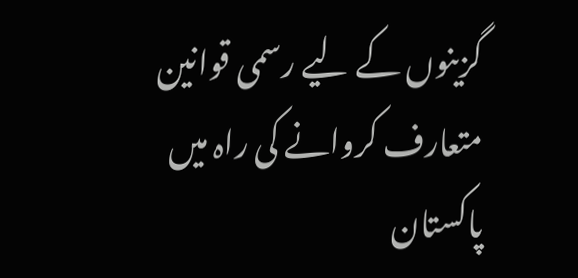گزینوں کے لیے رسمی قوانین متعارف کروانے کی راہ میں پاکستان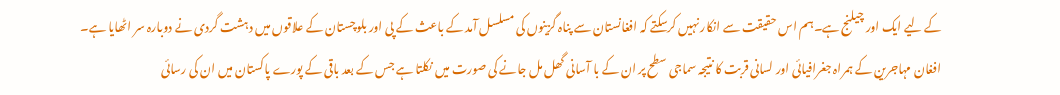کے لیے ایک اور چیلنج ہے۔ہم اس حقیقت سے انکار نہیں کرسکتے کہ افغانستان سے پناہ گزینوں کی مسلسل آمد کے باعث کے پی اور بلوچستان کے علاقوں میں دہشت گردی نے دوبارہ سر اٹھایا ہے۔
افغان مہاجرین کے ہمراہ جغرافیائی اور لسانی قربت کا نتیجہ سماجی سطح پر ان کے با آسانی گھل مل جانے کی صورت میں نکلتا ہے جس کے بعد باقی کے پورے پاکستان میں ان کی رسائی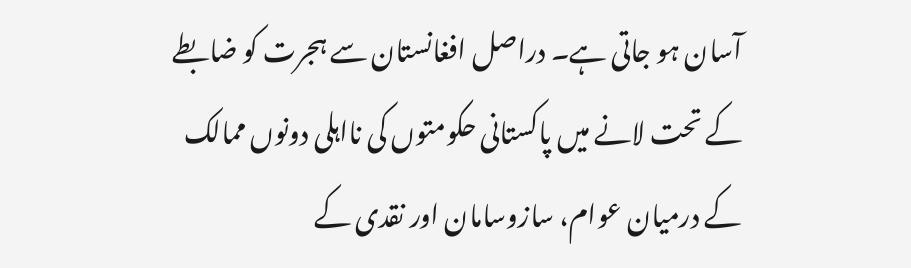آسان ہو جاتی ہے۔ دراصل افغانستان سے ہجرت کو ضابطے کے تحت لانے میں پاکستانی حکومتوں کی نااہلی دونوں ممالک کے درمیان عوام، سازوسامان اور نقدی کے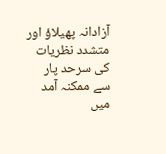آزادانہ پھیلاؤ اور متشدد نظریات کی سرحد پار سے ممکنہ آمد میں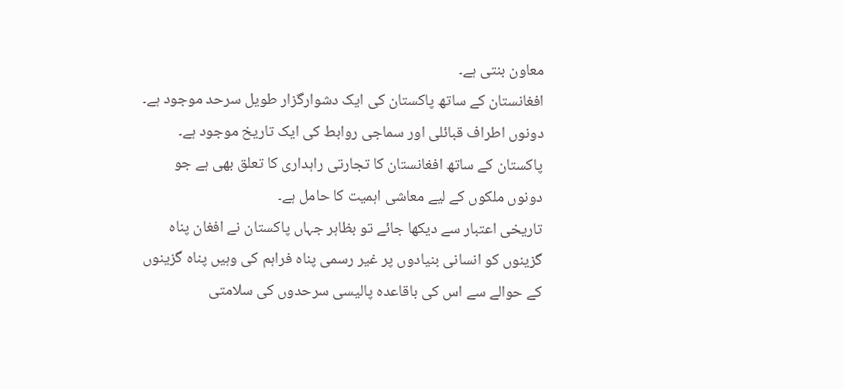معاون بنتی ہے۔
افغانستان کے ساتھ پاکستان کی ایک دشوارگزار طویل سرحد موجود ہے۔ دونوں اطراف قبائلی اور سماجی روابط کی ایک تاریخ موجود ہے۔ پاکستان کے ساتھ افغانستان کا تجارتی راہداری کا تعلق بھی ہے جو دونوں ملکوں کے لیے معاشی اہمیت کا حامل ہے۔
تاریخی اعتبار سے دیکھا جائے تو بظاہر جہاں پاکستان نے افغان پناہ گزینوں کو انسانی بنیادوں پر غیر رسمی پناہ فراہم کی وہیں پناہ گزینوں کے حوالے سے اس کی باقاعدہ پالیسی سرحدوں کی سلامتی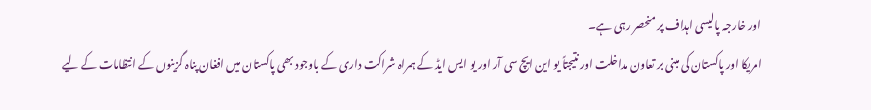اور خارجہ پالیسی اہداف پر منحصر رہی ہے۔
امریکا اور پاکستان کی مبنی بر تعاون مداخلت اور نتیجتاً یو این ایچ سی آر اور یو ایس ایڈ کے ہمراہ شراکت داری کے باوجود بھی پاکستان میں افغان پناہ گزینوں کے انتظامات کے لیے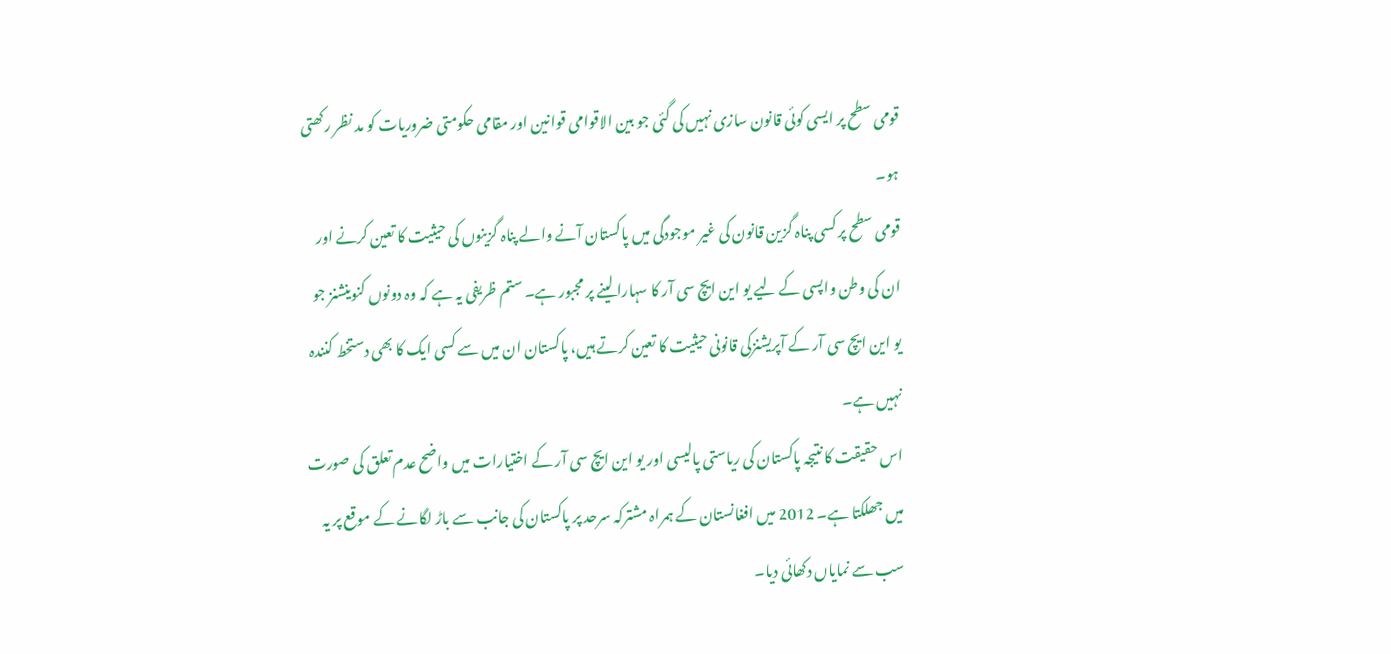قومی سطح پر ایسی کوئی قانون سازی نہیں کی گئی جو بین الاقوامی قوانین اور مقامی حکومتی ضروریات کو مد نظر رکھتی ہو۔
قومی سطح پر کسی پناہ گزین قانون کی غیر موجودگی میں پاکستان آنے والے پناہ گزینوں کی حیثیت کا تعین کرنے اور ان کی وطن واپسی کے لیے یو این ایچ سی آر کا سہارا لینے پر مجبور ہے۔ ستم ظریفی یہ ہے کہ وہ دونوں کنوینشنز جو یو این ایچ سی آر کے آپریشنزکی قانونی حیثیت کا تعین کرتے ہیں، پاکستان ان میں سے کسی ایک کا بھی دستخط کنندہ نہیں ہے۔
اس حقیقت کا نتیجہ پاکستان کی ریاستی پالیسی اور یو این ایچ سی آر کے اختیارات میں واضح عدم تعلق کی صورت میں جھلکتا ہے۔ 2012 میں افغانستان کے ہمراہ مشترکہ سرحد پر پاکستان کی جانب سے باڑ لگانے کے موقع پر یہ سب سے نمایاں دکھائی دیا۔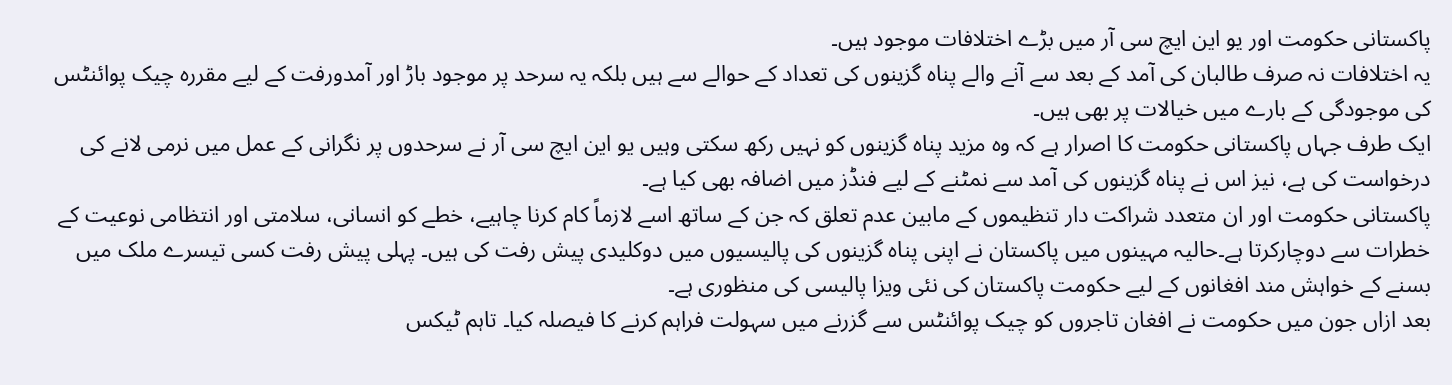پاکستانی حکومت اور یو این ایچ سی آر میں بڑے اختلافات موجود ہیں۔
یہ اختلافات نہ صرف طالبان کی آمد کے بعد سے آنے والے پناہ گزینوں کی تعداد کے حوالے سے ہیں بلکہ یہ سرحد پر موجود باڑ اور آمدورفت کے لیے مقررہ چیک پوائنٹس کی موجودگی کے بارے میں خیالات پر بھی ہیں۔
ایک طرف جہاں پاکستانی حکومت کا اصرار ہے کہ وہ مزید پناہ گزینوں کو نہیں رکھ سکتی وہیں یو این ایچ سی آر نے سرحدوں پر نگرانی کے عمل میں نرمی لانے کی درخواست کی ہے، نیز اس نے پناہ گزینوں کی آمد سے نمٹنے کے لیے فنڈز میں اضافہ بھی کیا ہے۔
پاکستانی حکومت اور ان متعدد شراکت دار تنظیموں کے مابین عدم تعلق کہ جن کے ساتھ اسے لازماً کام کرنا چاہیے، خطے کو انسانی، سلامتی اور انتظامی نوعیت کے خطرات سے دوچارکرتا ہے۔حالیہ مہینوں میں پاکستان نے اپنی پناہ گزینوں کی پالیسیوں میں دوکلیدی پیش رفت کی ہیں۔ پہلی پیش رفت کسی تیسرے ملک میں بسنے کے خواہش مند افغانوں کے لیے حکومت پاکستان کی نئی ویزا پالیسی کی منظوری ہے۔
بعد ازاں جون میں حکومت نے افغان تاجروں کو چیک پوائنٹس سے گزرنے میں سہولت فراہم کرنے کا فیصلہ کیا۔ تاہم ٹیکس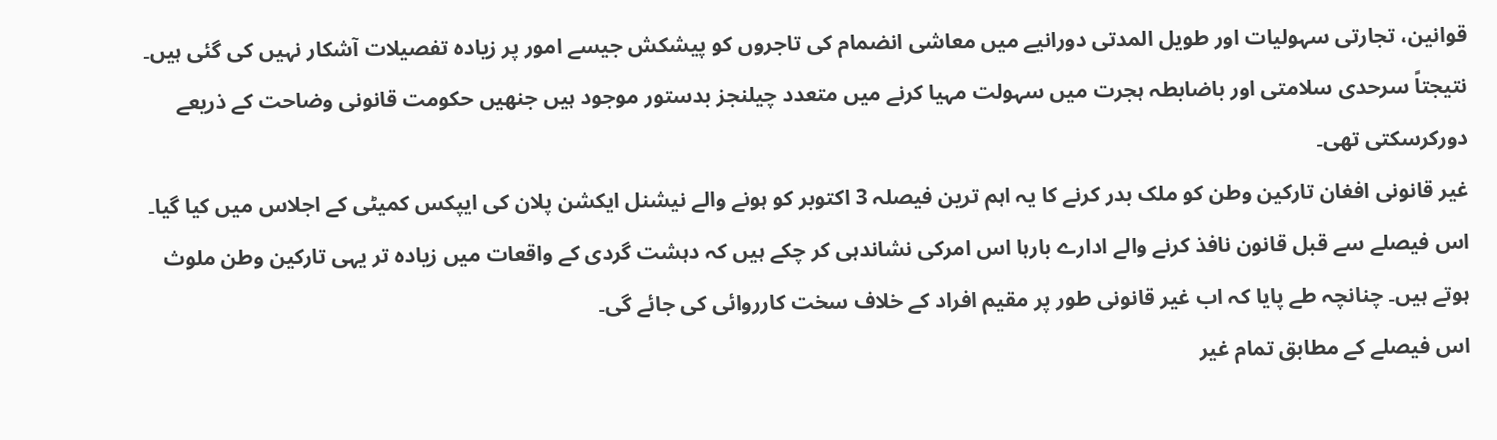قوانین، تجارتی سہولیات اور طویل المدتی دورانیے میں معاشی انضمام کی تاجروں کو پیشکش جیسے امور پر زیادہ تفصیلات آشکار نہیں کی گئی ہیں۔ نتیجتاً سرحدی سلامتی اور باضابطہ ہجرت میں سہولت مہیا کرنے میں متعدد چیلنجز بدستور موجود ہیں جنھیں حکومت قانونی وضاحت کے ذریعے دورکرسکتی تھی۔
غیر قانونی افغان تارکین وطن کو ملک بدر کرنے کا یہ اہم ترین فیصلہ 3 اکتوبر کو ہونے والے نیشنل ایکشن پلان کی ایپکس کمیٹی کے اجلاس میں کیا گیا۔ اس فیصلے سے قبل قانون نافذ کرنے والے ادارے بارہا اس امرکی نشاندہی کر چکے ہیں کہ دہشت گردی کے واقعات میں زیادہ تر یہی تارکین وطن ملوث ہوتے ہیں۔ چنانچہ طے پایا کہ اب غیر قانونی طور پر مقیم افراد کے خلاف سخت کارروائی کی جائے گی۔
اس فیصلے کے مطابق تمام غیر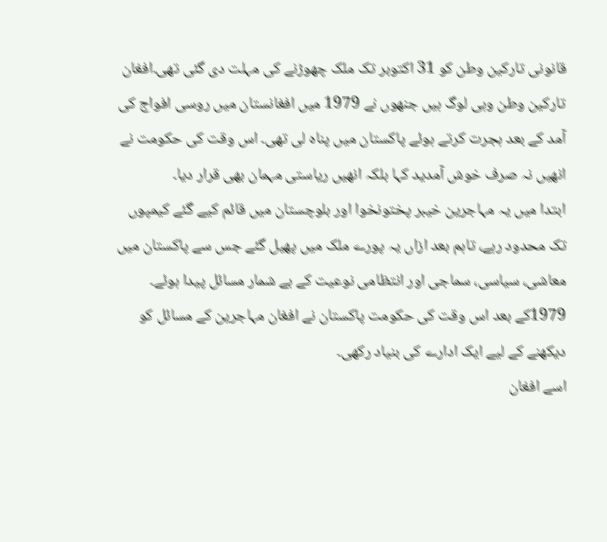قانونی تارکین وطن کو 31 اکتوبر تک ملک چھوڑنے کی مہلت دی گئی تھی۔افغان تارکین وطن وہی لوگ ہیں جنھوں نے 1979 میں افغانستان میں روسی افواج کی آمد کے بعد ہجرت کرتے ہوئے پاکستان میں پناہ لی تھی۔ اس وقت کی حکومت نے انھیں نہ صرف خوش آمدید کہا بلکہ انھیں ریاستی مہمان بھی قرار دیا۔
ابتدا میں یہ مہاجرین خیبر پختونخوا اور بلوچستان میں قائم کیے گئے کیمپوں تک محدود رہے، تاہم بعد ازاں یہ پورے ملک میں پھیل گئے جس سے پاکستان میں معاشی، سیاسی، سماجی اور انتظامی نوعیت کے بے شمار مسائل پیدا ہوئے۔ 1979کے بعد اس وقت کی حکومت پاکستان نے افغان مہاجرین کے مسائل کو دیکھنے کے لیے ایک ادارے کی بنیاد رکھی۔
اسے افغان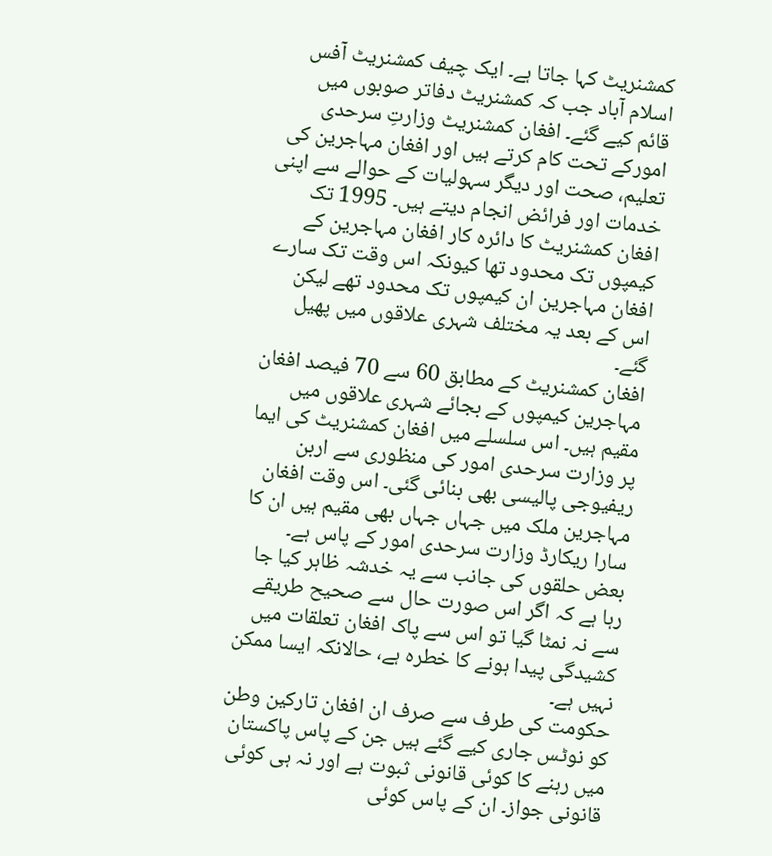کمشنریٹ کہا جاتا ہے۔ ایک چیف کمشنریٹ آفس اسلام آباد جب کہ کمشنریٹ دفاتر صوبوں میں قائم کیے گئے۔ افغان کمشنریٹ وزارتِ سرحدی امورکے تحت کام کرتے ہیں اور افغان مہاجرین کی تعلیم، صحت اور دیگر سہولیات کے حوالے سے اپنی خدمات اور فرائض انجام دیتے ہیں۔ 1995 تک افغان کمشنریٹ کا دائرہ کار افغان مہاجرین کے کیمپوں تک محدود تھا کیونکہ اس وقت تک سارے افغان مہاجرین ان کیمپوں تک محدود تھے لیکن اس کے بعد یہ مختلف شہری علاقوں میں پھیل گئے۔
افغان کمشنریٹ کے مطابق 60 سے 70 فیصد افغان مہاجرین کیمپوں کے بجائے شہری علاقوں میں مقیم ہیں۔ اس سلسلے میں افغان کمشنریٹ کی ایما پر وزارت سرحدی امور کی منظوری سے اربن ریفیوجی پالیسی بھی بنائی گئی۔ اس وقت افغان مہاجرین ملک میں جہاں جہاں بھی مقیم ہیں ان کا سارا ریکارڈ وزارت سرحدی امور کے پاس ہے۔
بعض حلقوں کی جانب سے یہ خدشہ ظاہر کیا جا رہا ہے کہ اگر اس صورت حال سے صحیح طریقے سے نہ نمٹا گیا تو اس سے پاک افغان تعلقات میں کشیدگی پیدا ہونے کا خطرہ ہے، حالانکہ ایسا ممکن نہیں ہے۔
حکومت کی طرف سے صرف ان افغان تارکین وطن کو نوٹس جاری کیے گئے ہیں جن کے پاس پاکستان میں رہنے کا کوئی قانونی ثبوت ہے اور نہ ہی کوئی قانونی جواز۔ ان کے پاس کوئی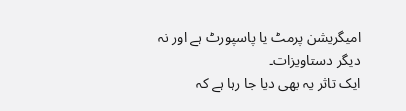امیگریشن پرمٹ یا پاسپورٹ ہے اور نہ دیگر دستاویزات۔
ایک تاثر یہ بھی دیا جا رہا ہے کہ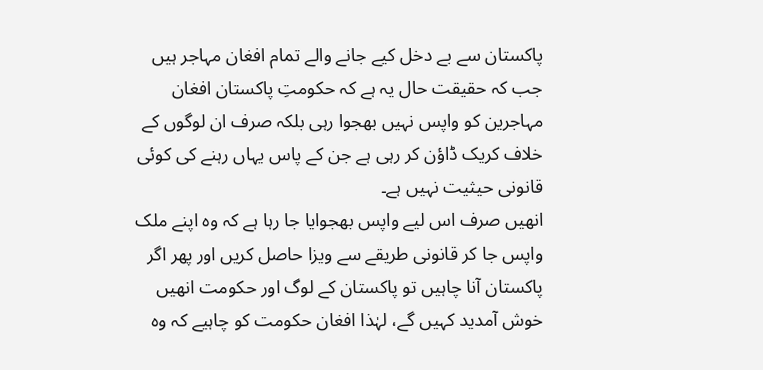پاکستان سے بے دخل کیے جانے والے تمام افغان مہاجر ہیں جب کہ حقیقت حال یہ ہے کہ حکومتِ پاکستان افغان مہاجرین کو واپس نہیں بھجوا رہی بلکہ صرف ان لوگوں کے خلاف کریک ڈاؤن کر رہی ہے جن کے پاس یہاں رہنے کی کوئی قانونی حیثیت نہیں ہے۔
انھیں صرف اس لیے واپس بھجوایا جا رہا ہے کہ وہ اپنے ملک واپس جا کر قانونی طریقے سے ویزا حاصل کریں اور پھر اگر پاکستان آنا چاہیں تو پاکستان کے لوگ اور حکومت انھیں خوش آمدید کہیں گے، لہٰذا افغان حکومت کو چاہیے کہ وہ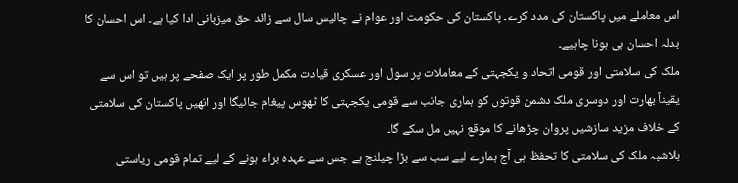اس معاملے میں پاکستان کی مدد کرے۔ پاکستان کی حکومت اور عوام نے چالیس سال سے زائد حق میزبانی ادا کیا ہے۔ اس احسان کا بدلہ احسان ہی ہونا چاہیے۔
ملک کی سلامتی اور قومی اتحاد و یکجہتی کے معاملات پر سول اور عسکری قیادت مکمل طور پر ایک صفحے پر ہیں تو اس سے یقیناً بھارت اور دوسری ملک دشمن قوتوں کو ہماری جانب سے قومی یکجہتی کا ٹھوس پیغام جائیگا اور انھیں پاکستان کی سلامتی کے خلاف مزید سازشیں پروان چڑھانے کا موقع نہیں مل سکے گا۔
بلاشبہ ملک کی سلامتی کا تحفظ ہی آج ہمارے لیے سب سے بڑا چیلنج ہے جس سے عہدہ براء ہونے کے لیے تمام قومی ریاستی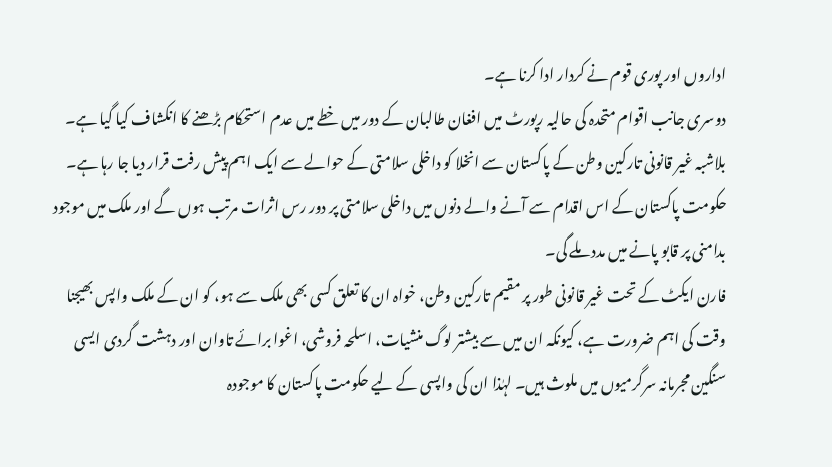اداروں اور پوری قوم نے کردار ادا کرنا ہے۔
دوسری جانب اقوام متحدہ کی حالیہ رپورٹ میں افغان طالبان کے دور میں خطے میں عدم استحکام بڑھنے کا انکشاف کیا گیا ہے۔ بلاشبہ غیر قانونی تارکین وطن کے پاکستان سے انخلا کو داخلی سلامتی کے حوالے سے ایک اہم پیش رفت قرار دیا جا رہا ہے۔
حکومت پاکستان کے اس اقدام سے آنے والے دنوں میں داخلی سلامتی پر دور رس اثرات مرتب ہوں گے اور ملک میں موجود بدامنی پر قابو پانے میں مدد ملے گی۔
فارن ایکٹ کے تحت غیر قانونی طور پر مقیم تارکین وطن، خواہ ان کا تعلق کسی بھی ملک سے ہو، کو ان کے ملک واپس بھیجنا وقت کی اہم ضرورت ہے، کیونکہ ان میں سے بیشتر لوگ منشیات، اسلحہ فروشی، اغوا برائے تاوان اور دہشت گردی ایسی سنگین مجرمانہ سرگرمیوں میں ملوث ہیں۔ لہٰذا ان کی واپسی کے لیے حکومت پاکستان کا موجودہ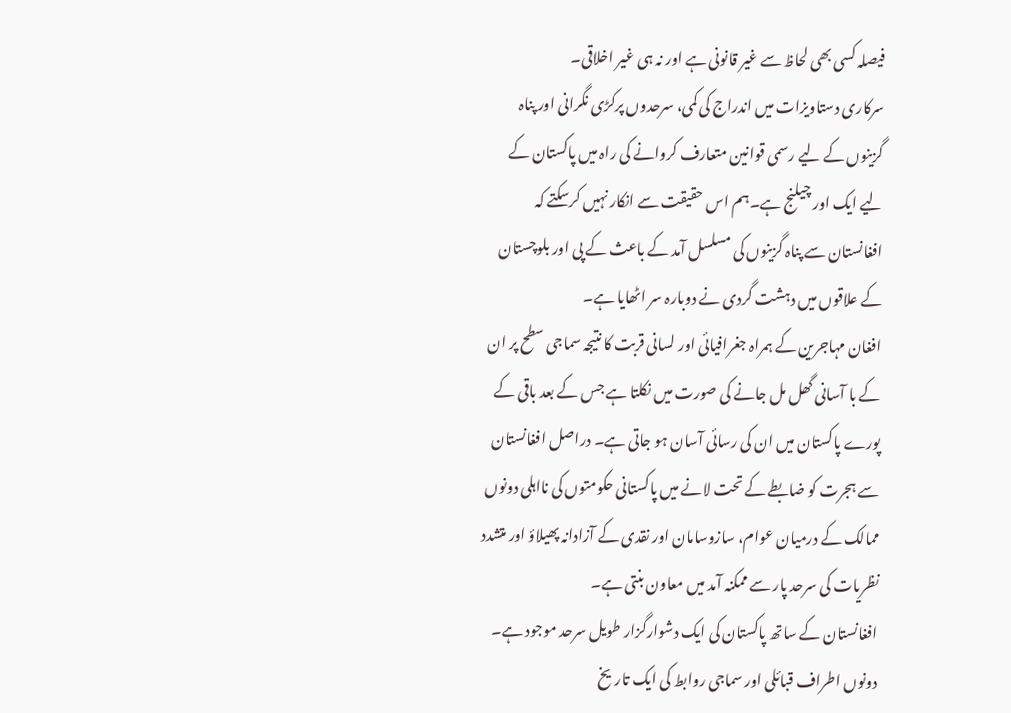فیصلہ کسی بھی لحاظ سے غیر قانونی ہے اور نہ ہی غیر اخلاقی۔
سرکاری دستاویزات میں اندراج کی کمی، سرحدوں پرکڑی نگرانی اور پناہ گزینوں کے لیے رسمی قوانین متعارف کروانے کی راہ میں پاکستان کے لیے ایک اور چیلنج ہے۔ہم اس حقیقت سے انکار نہیں کرسکتے کہ افغانستان سے پناہ گزینوں کی مسلسل آمد کے باعث کے پی اور بلوچستان کے علاقوں میں دہشت گردی نے دوبارہ سر اٹھایا ہے۔
افغان مہاجرین کے ہمراہ جغرافیائی اور لسانی قربت کا نتیجہ سماجی سطح پر ان کے با آسانی گھل مل جانے کی صورت میں نکلتا ہے جس کے بعد باقی کے پورے پاکستان میں ان کی رسائی آسان ہو جاتی ہے۔ دراصل افغانستان سے ہجرت کو ضابطے کے تحت لانے میں پاکستانی حکومتوں کی نااہلی دونوں ممالک کے درمیان عوام، سازوسامان اور نقدی کے آزادانہ پھیلاؤ اور متشدد نظریات کی سرحد پار سے ممکنہ آمد میں معاون بنتی ہے۔
افغانستان کے ساتھ پاکستان کی ایک دشوارگزار طویل سرحد موجود ہے۔ دونوں اطراف قبائلی اور سماجی روابط کی ایک تاریخ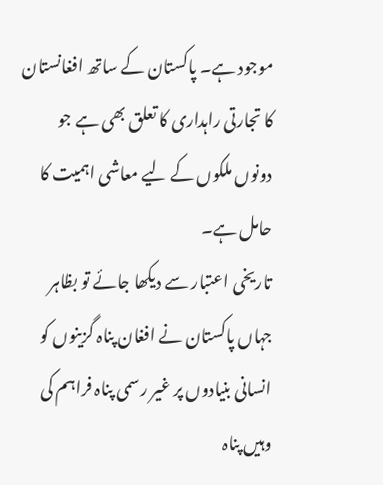موجود ہے۔ پاکستان کے ساتھ افغانستان کا تجارتی راہداری کا تعلق بھی ہے جو دونوں ملکوں کے لیے معاشی اہمیت کا حامل ہے۔
تاریخی اعتبار سے دیکھا جائے تو بظاہر جہاں پاکستان نے افغان پناہ گزینوں کو انسانی بنیادوں پر غیر رسمی پناہ فراہم کی وہیں پناہ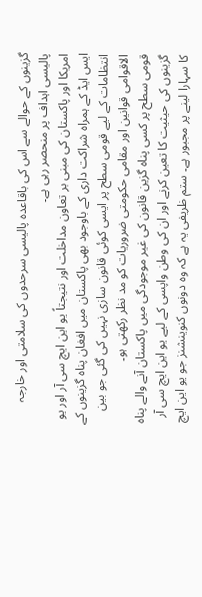گزینوں کے حوالے سے اس کی باقاعدہ پالیسی سرحدوں کی سلامتی اور خارجہ پالیسی اہداف پر منحصر رہی ہے۔
امریکا اور پاکستان کی مبنی بر تعاون مداخلت اور نتیجتاً یو این ایچ سی آر اور یو ایس ایڈ کے ہمراہ شراکت داری کے باوجود بھی پاکستان میں افغان پناہ گزینوں کے انتظامات کے لیے قومی سطح پر ایسی کوئی قانون سازی نہیں کی گئی جو بین الاقوامی قوانین اور مقامی حکومتی ضروریات کو مد نظر رکھتی ہو۔
قومی سطح پر کسی پناہ گزین قانون کی غیر موجودگی میں پاکستان آنے والے پناہ گزینوں کی حیثیت کا تعین کرنے اور ان کی وطن واپسی کے لیے یو این ایچ سی آر کا سہارا لینے پر مجبور ہے۔ ستم ظریفی یہ ہے کہ وہ دونوں کنوینشنز جو یو این ایچ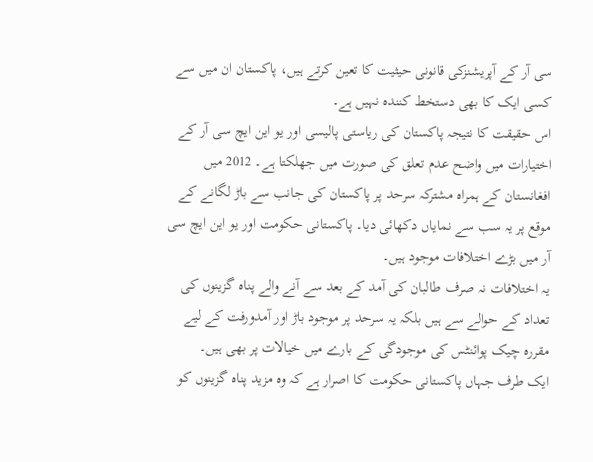سی آر کے آپریشنزکی قانونی حیثیت کا تعین کرتے ہیں، پاکستان ان میں سے کسی ایک کا بھی دستخط کنندہ نہیں ہے۔
اس حقیقت کا نتیجہ پاکستان کی ریاستی پالیسی اور یو این ایچ سی آر کے اختیارات میں واضح عدم تعلق کی صورت میں جھلکتا ہے۔ 2012 میں افغانستان کے ہمراہ مشترکہ سرحد پر پاکستان کی جانب سے باڑ لگانے کے موقع پر یہ سب سے نمایاں دکھائی دیا۔ پاکستانی حکومت اور یو این ایچ سی آر میں بڑے اختلافات موجود ہیں۔
یہ اختلافات نہ صرف طالبان کی آمد کے بعد سے آنے والے پناہ گزینوں کی تعداد کے حوالے سے ہیں بلکہ یہ سرحد پر موجود باڑ اور آمدورفت کے لیے مقررہ چیک پوائنٹس کی موجودگی کے بارے میں خیالات پر بھی ہیں۔
ایک طرف جہاں پاکستانی حکومت کا اصرار ہے کہ وہ مزید پناہ گزینوں کو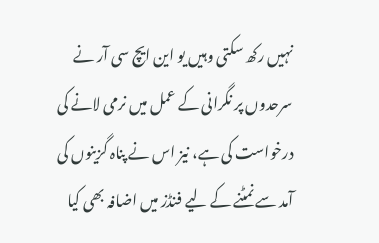نہیں رکھ سکتی وہیں یو این ایچ سی آر نے سرحدوں پر نگرانی کے عمل میں نرمی لانے کی درخواست کی ہے، نیز اس نے پناہ گزینوں کی آمد سے نمٹنے کے لیے فنڈز میں اضافہ بھی کیا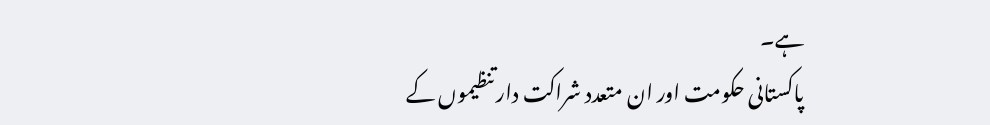ہے۔
پاکستانی حکومت اور ان متعدد شراکت دار تنظیموں کے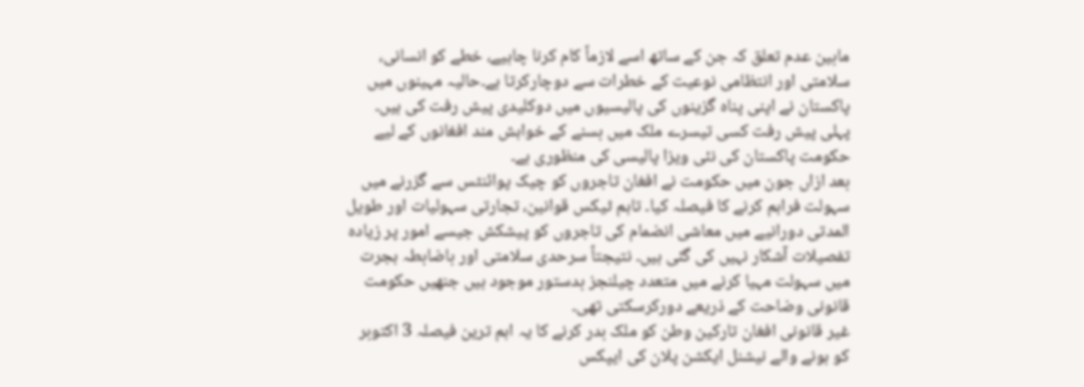مابین عدم تعلق کہ جن کے ساتھ اسے لازماً کام کرنا چاہیے، خطے کو انسانی، سلامتی اور انتظامی نوعیت کے خطرات سے دوچارکرتا ہے۔حالیہ مہینوں میں پاکستان نے اپنی پناہ گزینوں کی پالیسیوں میں دوکلیدی پیش رفت کی ہیں۔ پہلی پیش رفت کسی تیسرے ملک میں بسنے کے خواہش مند افغانوں کے لیے حکومت پاکستان کی نئی ویزا پالیسی کی منظوری ہے۔
بعد ازاں جون میں حکومت نے افغان تاجروں کو چیک پوائنٹس سے گزرنے میں سہولت فراہم کرنے کا فیصلہ کیا۔ تاہم ٹیکس قوانین، تجارتی سہولیات اور طویل المدتی دورانیے میں معاشی انضمام کی تاجروں کو پیشکش جیسے امور پر زیادہ تفصیلات آشکار نہیں کی گئی ہیں۔ نتیجتاً سرحدی سلامتی اور باضابطہ ہجرت میں سہولت مہیا کرنے میں متعدد چیلنجز بدستور موجود ہیں جنھیں حکومت قانونی وضاحت کے ذریعے دورکرسکتی تھی۔
غیر قانونی افغان تارکین وطن کو ملک بدر کرنے کا یہ اہم ترین فیصلہ 3 اکتوبر کو ہونے والے نیشنل ایکشن پلان کی ایپکس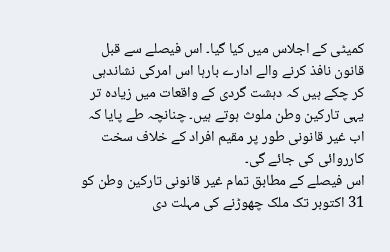کمیٹی کے اجلاس میں کیا گیا۔ اس فیصلے سے قبل قانون نافذ کرنے والے ادارے بارہا اس امرکی نشاندہی کر چکے ہیں کہ دہشت گردی کے واقعات میں زیادہ تر یہی تارکین وطن ملوث ہوتے ہیں۔ چنانچہ طے پایا کہ اب غیر قانونی طور پر مقیم افراد کے خلاف سخت کارروائی کی جائے گی۔
اس فیصلے کے مطابق تمام غیر قانونی تارکین وطن کو 31 اکتوبر تک ملک چھوڑنے کی مہلت دی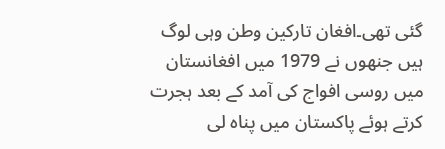گئی تھی۔افغان تارکین وطن وہی لوگ ہیں جنھوں نے 1979 میں افغانستان میں روسی افواج کی آمد کے بعد ہجرت کرتے ہوئے پاکستان میں پناہ لی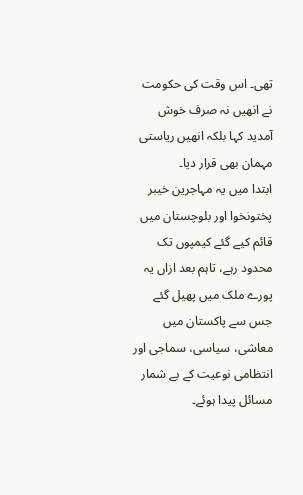تھی۔ اس وقت کی حکومت نے انھیں نہ صرف خوش آمدید کہا بلکہ انھیں ریاستی مہمان بھی قرار دیا۔
ابتدا میں یہ مہاجرین خیبر پختونخوا اور بلوچستان میں قائم کیے گئے کیمپوں تک محدود رہے، تاہم بعد ازاں یہ پورے ملک میں پھیل گئے جس سے پاکستان میں معاشی، سیاسی، سماجی اور انتظامی نوعیت کے بے شمار مسائل پیدا ہوئے۔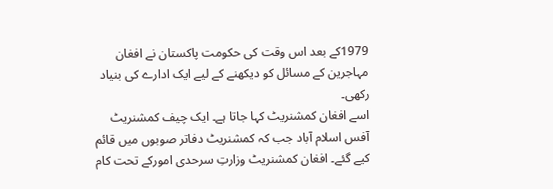1979کے بعد اس وقت کی حکومت پاکستان نے افغان مہاجرین کے مسائل کو دیکھنے کے لیے ایک ادارے کی بنیاد رکھی۔
اسے افغان کمشنریٹ کہا جاتا ہے۔ ایک چیف کمشنریٹ آفس اسلام آباد جب کہ کمشنریٹ دفاتر صوبوں میں قائم کیے گئے۔ افغان کمشنریٹ وزارتِ سرحدی امورکے تحت کام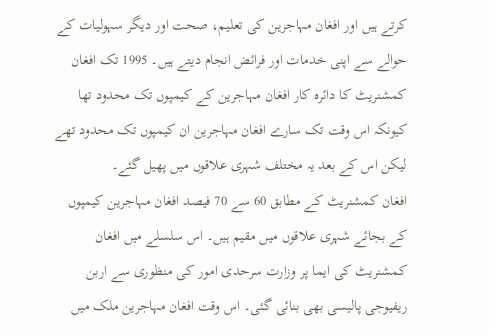کرتے ہیں اور افغان مہاجرین کی تعلیم، صحت اور دیگر سہولیات کے حوالے سے اپنی خدمات اور فرائض انجام دیتے ہیں۔ 1995 تک افغان کمشنریٹ کا دائرہ کار افغان مہاجرین کے کیمپوں تک محدود تھا کیونکہ اس وقت تک سارے افغان مہاجرین ان کیمپوں تک محدود تھے لیکن اس کے بعد یہ مختلف شہری علاقوں میں پھیل گئے۔
افغان کمشنریٹ کے مطابق 60 سے 70 فیصد افغان مہاجرین کیمپوں کے بجائے شہری علاقوں میں مقیم ہیں۔ اس سلسلے میں افغان کمشنریٹ کی ایما پر وزارت سرحدی امور کی منظوری سے اربن ریفیوجی پالیسی بھی بنائی گئی۔ اس وقت افغان مہاجرین ملک میں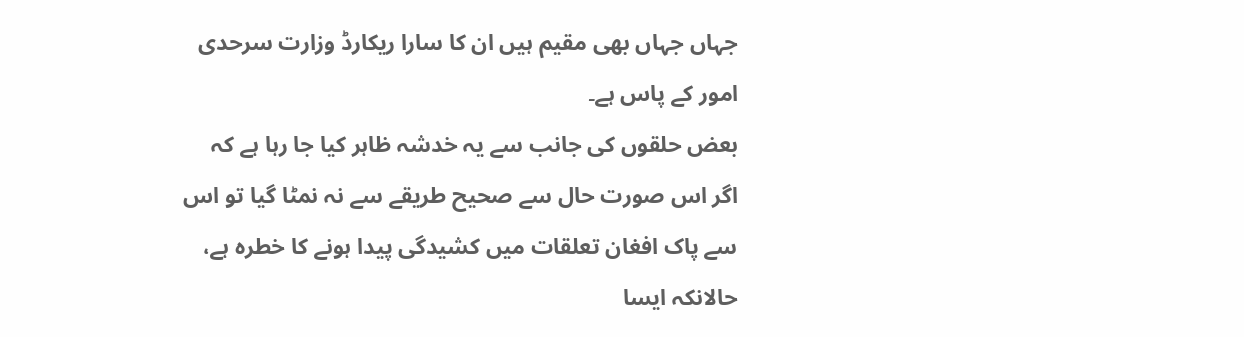جہاں جہاں بھی مقیم ہیں ان کا سارا ریکارڈ وزارت سرحدی امور کے پاس ہے۔
بعض حلقوں کی جانب سے یہ خدشہ ظاہر کیا جا رہا ہے کہ اگر اس صورت حال سے صحیح طریقے سے نہ نمٹا گیا تو اس سے پاک افغان تعلقات میں کشیدگی پیدا ہونے کا خطرہ ہے، حالانکہ ایسا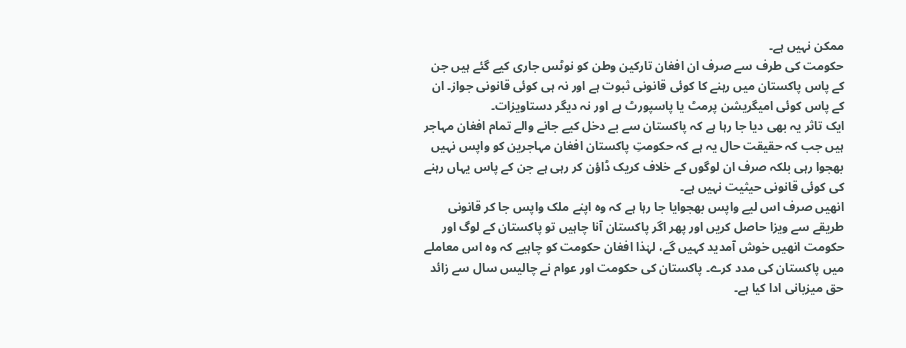ممکن نہیں ہے۔
حکومت کی طرف سے صرف ان افغان تارکین وطن کو نوٹس جاری کیے گئے ہیں جن کے پاس پاکستان میں رہنے کا کوئی قانونی ثبوت ہے اور نہ ہی کوئی قانونی جواز۔ ان کے پاس کوئی امیگریشن پرمٹ یا پاسپورٹ ہے اور نہ دیگر دستاویزات۔
ایک تاثر یہ بھی دیا جا رہا ہے کہ پاکستان سے بے دخل کیے جانے والے تمام افغان مہاجر ہیں جب کہ حقیقت حال یہ ہے کہ حکومتِ پاکستان افغان مہاجرین کو واپس نہیں بھجوا رہی بلکہ صرف ان لوگوں کے خلاف کریک ڈاؤن کر رہی ہے جن کے پاس یہاں رہنے کی کوئی قانونی حیثیت نہیں ہے۔
انھیں صرف اس لیے واپس بھجوایا جا رہا ہے کہ وہ اپنے ملک واپس جا کر قانونی طریقے سے ویزا حاصل کریں اور پھر اگر پاکستان آنا چاہیں تو پاکستان کے لوگ اور حکومت انھیں خوش آمدید کہیں گے، لہٰذا افغان حکومت کو چاہیے کہ وہ اس معاملے میں پاکستان کی مدد کرے۔ پاکستان کی حکومت اور عوام نے چالیس سال سے زائد حق میزبانی ادا کیا ہے۔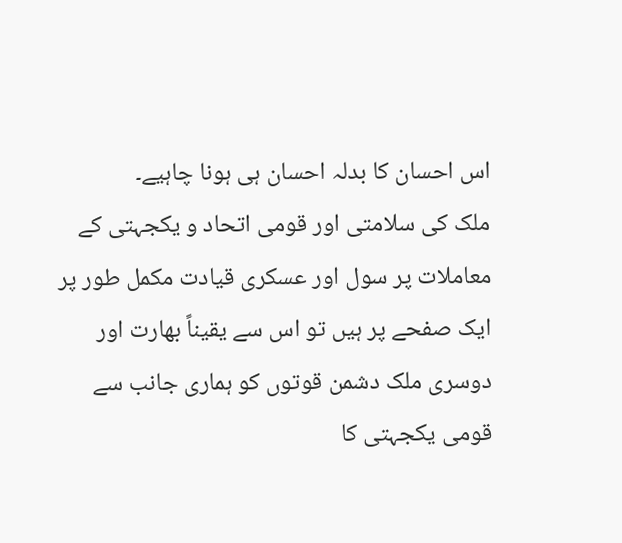اس احسان کا بدلہ احسان ہی ہونا چاہیے۔
ملک کی سلامتی اور قومی اتحاد و یکجہتی کے معاملات پر سول اور عسکری قیادت مکمل طور پر ایک صفحے پر ہیں تو اس سے یقیناً بھارت اور دوسری ملک دشمن قوتوں کو ہماری جانب سے قومی یکجہتی کا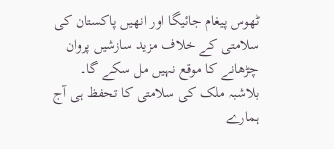ٹھوس پیغام جائیگا اور انھیں پاکستان کی سلامتی کے خلاف مزید سازشیں پروان چڑھانے کا موقع نہیں مل سکے گا۔
بلاشبہ ملک کی سلامتی کا تحفظ ہی آج ہمارے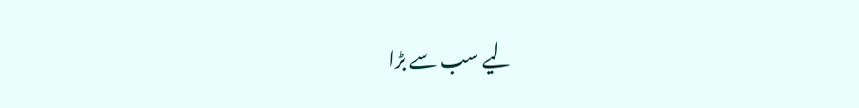لیے سب سے بڑا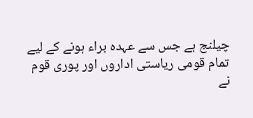چیلنج ہے جس سے عہدہ براء ہونے کے لیے تمام قومی ریاستی اداروں اور پوری قوم نے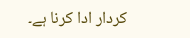کردار ادا کرنا ہے۔